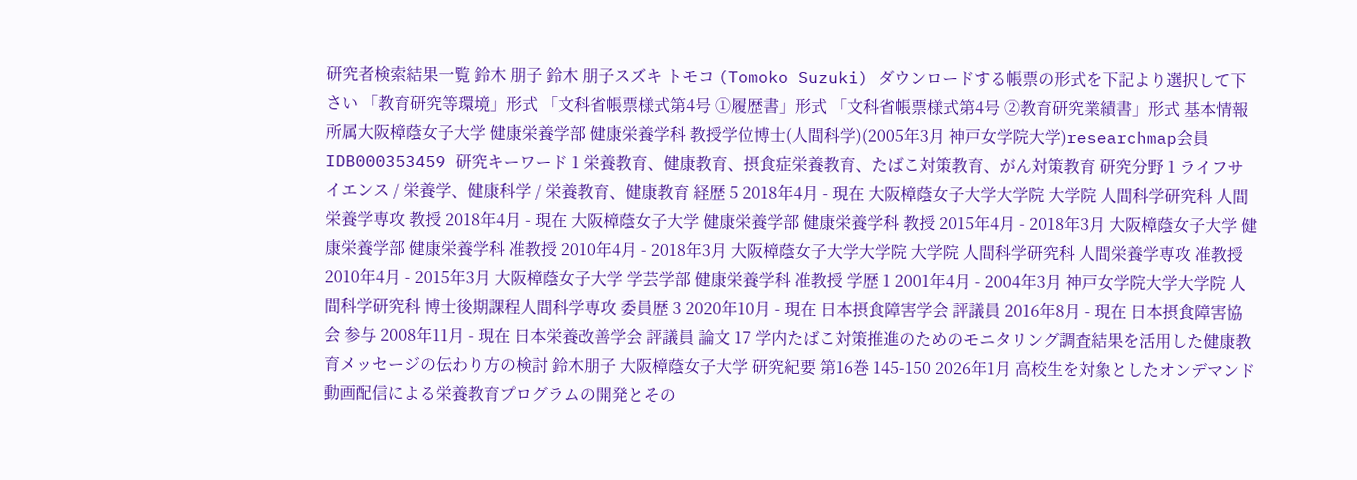研究者検索結果一覧 鈴木 朋子 鈴木 朋子スズキ トモコ (Tomoko Suzuki) ダウンロードする帳票の形式を下記より選択して下さい 「教育研究等環境」形式 「文科省帳票様式第4号 ①履歴書」形式 「文科省帳票様式第4号 ②教育研究業績書」形式 基本情報 所属大阪樟蔭女子大学 健康栄養学部 健康栄養学科 教授学位博士(人間科学)(2005年3月 神戸女学院大学)researchmap会員IDB000353459 研究キーワード 1 栄養教育、健康教育、摂食症栄養教育、たばこ対策教育、がん対策教育 研究分野 1 ライフサイエンス / 栄養学、健康科学 / 栄養教育、健康教育 経歴 5 2018年4月 - 現在 大阪樟蔭女子大学大学院 大学院 人間科学研究科 人間栄養学専攻 教授 2018年4月 - 現在 大阪樟蔭女子大学 健康栄養学部 健康栄養学科 教授 2015年4月 - 2018年3月 大阪樟蔭女子大学 健康栄養学部 健康栄養学科 准教授 2010年4月 - 2018年3月 大阪樟蔭女子大学大学院 大学院 人間科学研究科 人間栄養学専攻 准教授 2010年4月 - 2015年3月 大阪樟蔭女子大学 学芸学部 健康栄養学科 准教授 学歴 1 2001年4月 - 2004年3月 神戸女学院大学大学院 人間科学研究科 博士後期課程人間科学専攻 委員歴 3 2020年10月 - 現在 日本摂食障害学会 評議員 2016年8月 - 現在 日本摂食障害協会 参与 2008年11月 - 現在 日本栄養改善学会 評議員 論文 17 学内たばこ対策推進のためのモニタリング調査結果を活用した健康教育メッセージの伝わり方の検討 鈴木朋子 大阪樟蔭女子大学 研究紀要 第16巻 145-150 2026年1月 高校生を対象としたオンデマンド動画配信による栄養教育プログラムの開発とその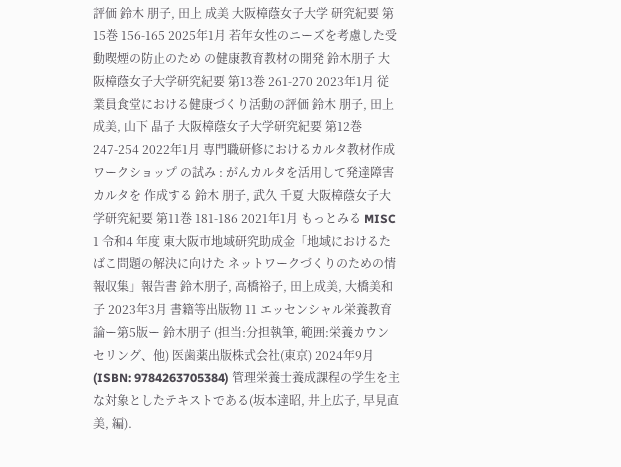評価 鈴木 朋子, 田上 成美 大阪樟蔭女子大学 研究紀要 第15巻 156-165 2025年1月 若年女性のニーズを考慮した受動喫煙の防止のため の健康教育教材の開発 鈴木朋子 大阪樟蔭女子大学研究紀要 第13巻 261-270 2023年1月 従業員食堂における健康づくり活動の評価 鈴木 朋子, 田上 成美, 山下 晶子 大阪樟蔭女子大学研究紀要 第12巻 247-254 2022年1月 専門職研修におけるカルタ教材作成ワークショップ の試み : がんカルタを活用して発達障害カルタを 作成する 鈴木 朋子, 武久 千夏 大阪樟蔭女子大学研究紀要 第11巻 181-186 2021年1月 もっとみる MISC 1 令和4 年度 東大阪市地域研究助成金「地域におけるたばこ問題の解決に向けた ネットワークづくりのための情報収集」報告書 鈴木朋子, 高橋裕子, 田上成美, 大橋美和子 2023年3月 書籍等出版物 11 エッセンシャル栄養教育論ー第5版ー 鈴木朋子 (担当:分担執筆, 範囲:栄養カウンセリング、他) 医歯薬出版株式会社(東京) 2024年9月 (ISBN: 9784263705384) 管理栄養士養成課程の学生を主な対象としたテキストである(坂本達昭, 井上広子, 早見直美, 編).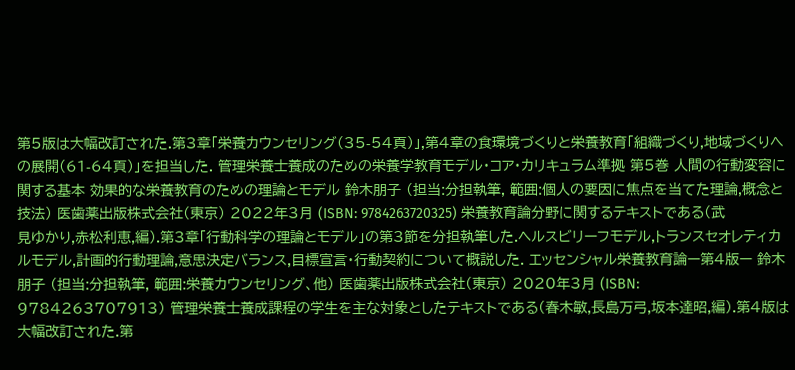第5版は大幅改訂された.第3章「栄養カウンセリング(35-54頁)」,第4章の食環境づくりと栄養教育「組織づくり,地域づくりへの展開(61-64頁)」を担当した. 管理栄養士養成のための栄養学教育モデル・コア・カリキュラム準拠 第5巻 人間の行動変容に関する基本 効果的な栄養教育のための理論とモデル 鈴木朋子 (担当:分担執筆, 範囲:個人の要因に焦点を当てた理論,概念と技法) 医歯薬出版株式会社(東京) 2022年3月 (ISBN: 9784263720325) 栄養教育論分野に関するテキストである(武見ゆかり,赤松利恵,編).第3章「行動科学の理論とモデル」の第3節を分担執筆した.ヘルスビリーフモデル,トランスセオレティカルモデル,計画的行動理論,意思決定バランス,目標宣言・行動契約について概説した. エッセンシャル栄養教育論ー第4版ー 鈴木朋子 (担当:分担執筆, 範囲:栄養カウンセリング、他) 医歯薬出版株式会社(東京) 2020年3月 (ISBN: 9784263707913) 管理栄養士養成課程の学生を主な対象としたテキストである(春木敏,長島万弓,坂本達昭,編).第4版は大幅改訂された.第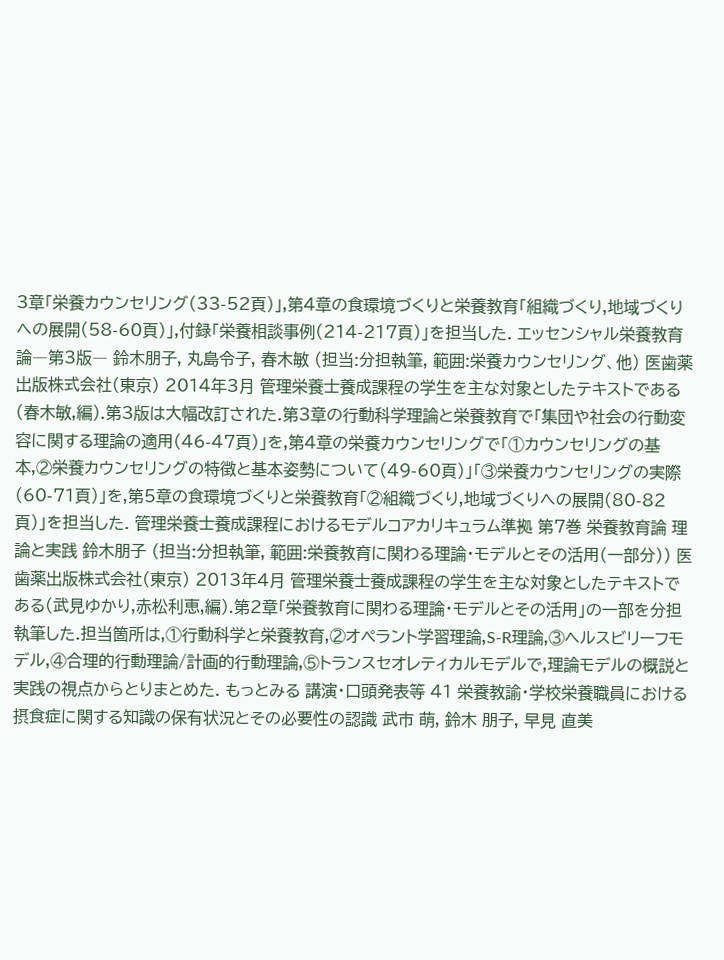3章「栄養カウンセリング(33-52頁)」,第4章の食環境づくりと栄養教育「組織づくり,地域づくりへの展開(58-60頁)」,付録「栄養相談事例(214-217頁)」を担当した. エッセンシャル栄養教育論―第3版― 鈴木朋子, 丸島令子, 春木敏 (担当:分担執筆, 範囲:栄養カウンセリング、他) 医歯薬出版株式会社(東京) 2014年3月 管理栄養士養成課程の学生を主な対象としたテキストである(春木敏,編).第3版は大幅改訂された.第3章の行動科学理論と栄養教育で「集団や社会の行動変容に関する理論の適用(46-47頁)」を,第4章の栄養カウンセリングで「①カウンセリングの基本,②栄養カウンセリングの特徴と基本姿勢について(49-60頁)」「③栄養カウンセリングの実際(60-71頁)」を,第5章の食環境づくりと栄養教育「②組織づくり,地域づくりへの展開(80-82頁)」を担当した. 管理栄養士養成課程におけるモデルコアカリキュラム準拠 第7巻 栄養教育論 理論と実践 鈴木朋子 (担当:分担執筆, 範囲:栄養教育に関わる理論・モデルとその活用(一部分)) 医歯薬出版株式会社(東京) 2013年4月 管理栄養士養成課程の学生を主な対象としたテキストである(武見ゆかり,赤松利恵,編).第2章「栄養教育に関わる理論・モデルとその活用」の一部を分担執筆した.担当箇所は,①行動科学と栄養教育,②オペラント学習理論,S-R理論,③ヘルスビリーフモデル,④合理的行動理論/計画的行動理論,⑤トランスセオレティカルモデルで,理論モデルの概説と実践の視点からとりまとめた. もっとみる 講演・口頭発表等 41 栄養教諭・学校栄養職員における摂食症に関する知識の保有状況とその必要性の認識 武市 萌, 鈴木 朋子, 早見 直美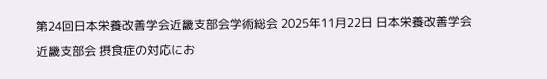第24回日本栄養改善学会近畿支部会学術総会 2025年11月22日 日本栄養改善学会近畿支部会 摂食症の対応にお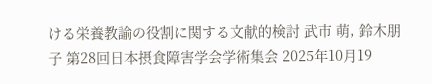ける栄養教諭の役割に関する文献的検討 武市 萌, 鈴木朋子 第28回日本摂食障害学会学術集会 2025年10月19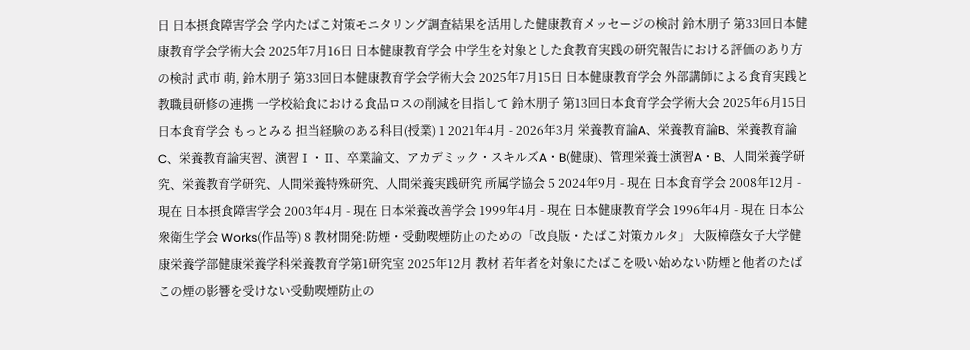日 日本摂食障害学会 学内たばこ対策モニタリング調査結果を活用した健康教育メッセージの検討 鈴木朋子 第33回日本健康教育学会学術大会 2025年7月16日 日本健康教育学会 中学生を対象とした食教育実践の研究報告における評価のあり方の検討 武市 萌, 鈴木朋子 第33回日本健康教育学会学術大会 2025年7月15日 日本健康教育学会 外部講師による食育実践と教職員研修の連携 一学校給食における食品ロスの削減を目指して 鈴木朋子 第13回日本食育学会学術大会 2025年6月15日 日本食育学会 もっとみる 担当経験のある科目(授業) 1 2021年4月 - 2026年3月 栄養教育論A、栄養教育論B、栄養教育論C、栄養教育論実習、演習Ⅰ・Ⅱ、卒業論文、アカデミック・スキルズA・B(健康)、管理栄養士演習A・B、人間栄養学研究、栄養教育学研究、人間栄養特殊研究、人間栄養実践研究 所属学協会 5 2024年9月 - 現在 日本食育学会 2008年12月 - 現在 日本摂食障害学会 2003年4月 - 現在 日本栄養改善学会 1999年4月 - 現在 日本健康教育学会 1996年4月 - 現在 日本公衆衛生学会 Works(作品等) 8 教材開発:防煙・受動喫煙防止のための「改良版・たばこ対策カルタ」 大阪樟蔭女子大学健康栄養学部健康栄養学科栄養教育学第1研究室 2025年12月 教材 若年者を対象にたばこを吸い始めない防煙と他者のたばこの煙の影響を受けない受動喫煙防止の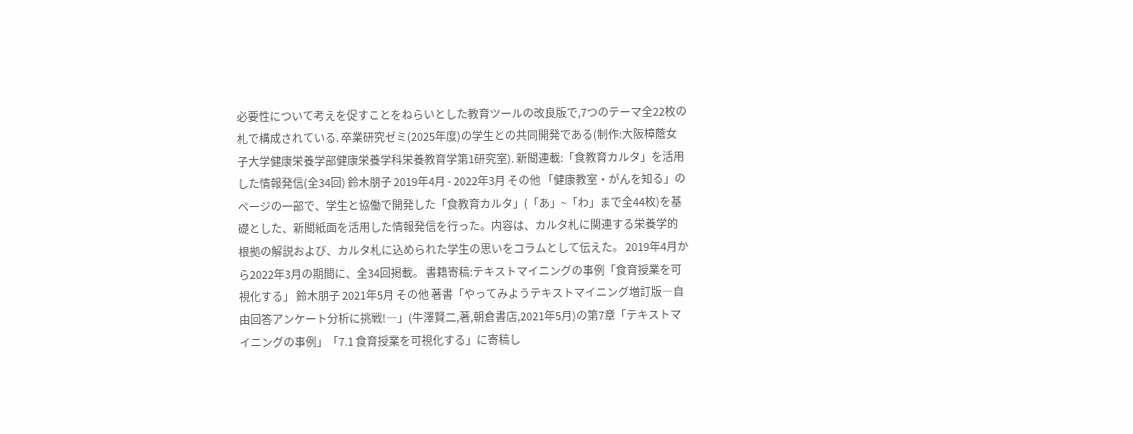必要性について考えを促すことをねらいとした教育ツールの改良版で,7つのテーマ全22枚の札で構成されている. 卒業研究ゼミ(2025年度)の学生との共同開発である(制作:大阪樟蔭女子大学健康栄養学部健康栄養学科栄養教育学第1研究室). 新聞連載:「食教育カルタ」を活用した情報発信(全34回) 鈴木朋子 2019年4月 - 2022年3月 その他 「健康教室・がんを知る」のページの一部で、学生と協働で開発した「食教育カルタ」(「あ」~「わ」まで全44枚)を基礎とした、新聞紙面を活用した情報発信を行った。内容は、カルタ札に関連する栄養学的根拠の解説および、カルタ札に込められた学生の思いをコラムとして伝えた。 2019年4月から2022年3月の期間に、全34回掲載。 書籍寄稿:テキストマイニングの事例「食育授業を可視化する」 鈴木朋子 2021年5月 その他 著書「やってみようテキストマイニング増訂版―自由回答アンケート分析に挑戦!―」(牛澤賢二,著,朝倉書店,2021年5月)の第7章「テキストマイニングの事例」「7.1 食育授業を可視化する」に寄稿し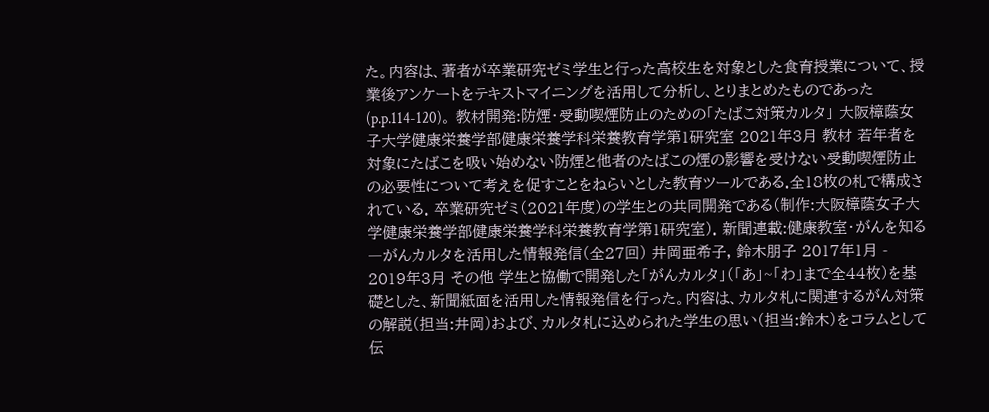た。内容は、著者が卒業研究ゼミ学生と行った高校生を対象とした食育授業について、授業後アンケートをテキストマイニングを活用して分析し、とりまとめたものであった(p.p.114-120)。 教材開発:防煙・受動喫煙防止のための「たばこ対策カルタ」 大阪樟蔭女子大学健康栄養学部健康栄養学科栄養教育学第1研究室 2021年3月 教材 若年者を対象にたばこを吸い始めない防煙と他者のたばこの煙の影響を受けない受動喫煙防止の必要性について考えを促すことをねらいとした教育ツールである.全18枚の札で構成されている. 卒業研究ゼミ(2021年度)の学生との共同開発である(制作:大阪樟蔭女子大学健康栄養学部健康栄養学科栄養教育学第1研究室). 新聞連載:健康教室・がんを知る―がんカルタを活用した情報発信(全27回) 井岡亜希子, 鈴木朋子 2017年1月 - 2019年3月 その他 学生と協働で開発した「がんカルタ」(「あ」~「わ」まで全44枚)を基礎とした、新聞紙面を活用した情報発信を行った。内容は、カルタ札に関連するがん対策の解説(担当:井岡)および、カルタ札に込められた学生の思い(担当:鈴木)をコラムとして伝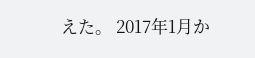えた。 2017年1月か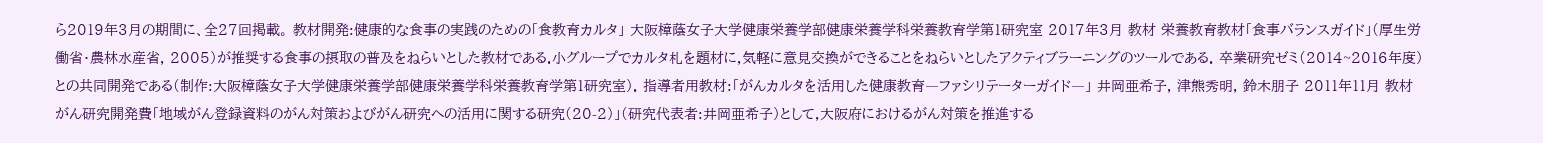ら2019年3月の期間に、全27回掲載。 教材開発:健康的な食事の実践のための「食教育カルタ」 大阪樟蔭女子大学健康栄養学部健康栄養学科栄養教育学第1研究室 2017年3月 教材 栄養教育教材「食事バランスガイド」(厚生労働省・農林水産省, 2005)が推奨する食事の摂取の普及をねらいとした教材である.小グループでカルタ札を題材に,気軽に意見交換ができることをねらいとしたアクティブラーニングのツールである. 卒業研究ゼミ(2014~2016年度)との共同開発である(制作:大阪樟蔭女子大学健康栄養学部健康栄養学科栄養教育学第1研究室). 指導者用教材:「がんカルタを活用した健康教育―ファシリテーターガイド―」 井岡亜希子, 津熊秀明, 鈴木朋子 2011年11月 教材 がん研究開発費「地域がん登録資料のがん対策およびがん研究への活用に関する研究(20-2)」(研究代表者:井岡亜希子)として,大阪府におけるがん対策を推進する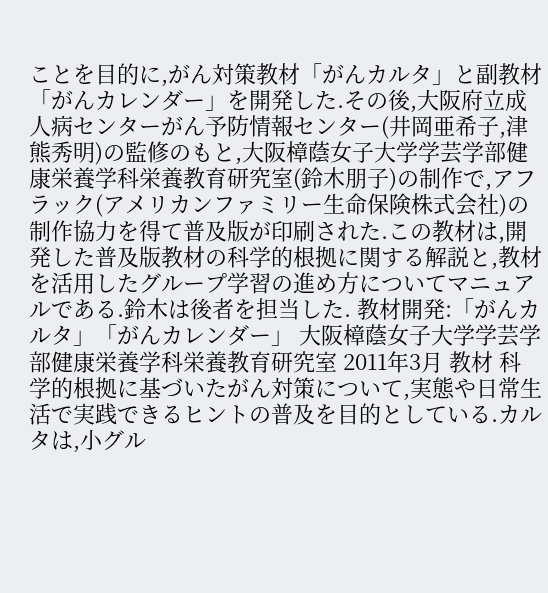ことを目的に,がん対策教材「がんカルタ」と副教材「がんカレンダー」を開発した.その後,大阪府立成人病センターがん予防情報センター(井岡亜希子,津熊秀明)の監修のもと,大阪樟蔭女子大学学芸学部健康栄養学科栄養教育研究室(鈴木朋子)の制作で,アフラック(アメリカンファミリー生命保険株式会社)の制作協力を得て普及版が印刷された.この教材は,開発した普及版教材の科学的根拠に関する解説と,教材を活用したグループ学習の進め方についてマニュアルである.鈴木は後者を担当した. 教材開発:「がんカルタ」「がんカレンダー」 大阪樟蔭女子大学学芸学部健康栄養学科栄養教育研究室 2011年3月 教材 科学的根拠に基づいたがん対策について,実態や日常生活で実践できるヒントの普及を目的としている.カルタは,小グル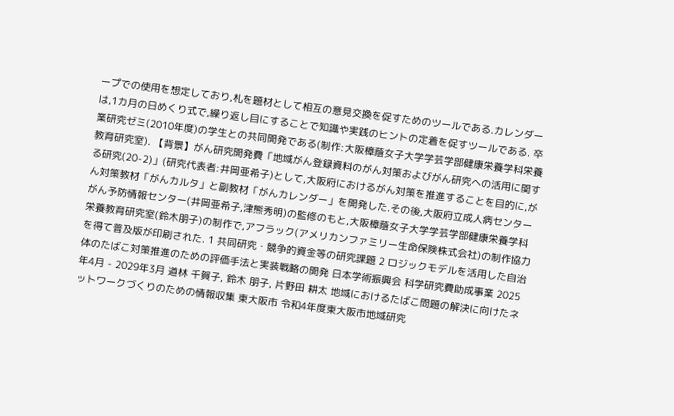ープでの使用を想定しており,札を題材として相互の意見交換を促すためのツールである.カレンダーは,1カ月の日めくり式で,繰り返し目にすることで知識や実践のヒントの定着を促すツールである. 卒業研究ゼミ(2010年度)の学生との共同開発である(制作:大阪樟蔭女子大学学芸学部健康栄養学科栄養教育研究室). 【背景】がん研究開発費「地域がん登録資料のがん対策およびがん研究への活用に関する研究(20-2)」(研究代表者:井岡亜希子)として,大阪府におけるがん対策を推進することを目的に,がん対策教材「がんカルタ」と副教材「がんカレンダー」を開発した.その後,大阪府立成人病センターがん予防情報センター(井岡亜希子,津熊秀明)の監修のもと,大阪樟蔭女子大学学芸学部健康栄養学科栄養教育研究室(鈴木朋子)の制作で,アフラック(アメリカンファミリー生命保険株式会社)の制作協力を得て普及版が印刷された. 1 共同研究・競争的資金等の研究課題 2 ロジックモデルを活用した自治体のたばこ対策推進のための評価手法と実装戦略の開発 日本学術振興会 科学研究費助成事業 2025年4月 - 2029年3月 道林 千賀子, 鈴木 朋子, 片野田 耕太 地域におけるたばこ問題の解決に向けたネットワークづくりのための情報収集 東大阪市 令和4年度東大阪市地域研究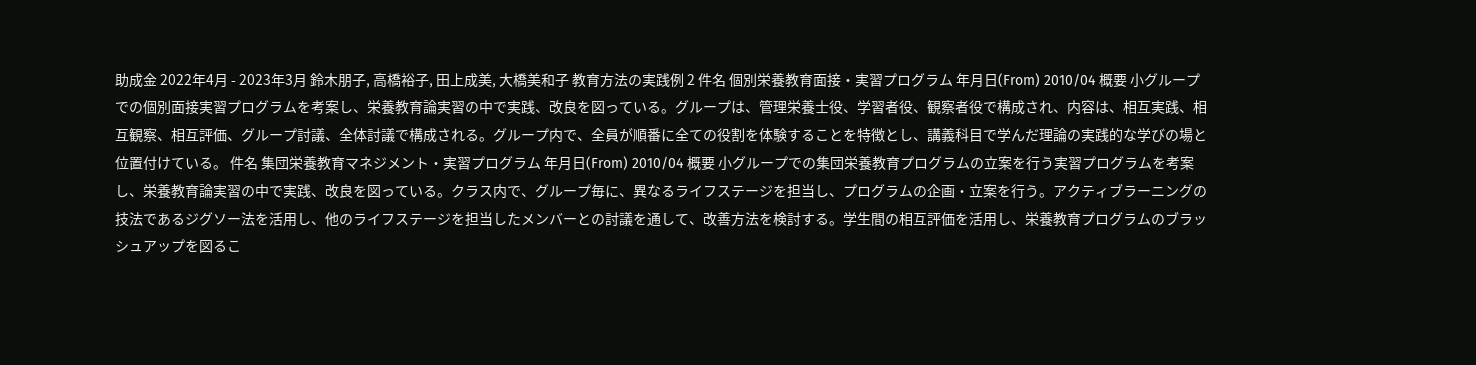助成金 2022年4月 - 2023年3月 鈴木朋子, 高橋裕子, 田上成美, 大橋美和子 教育方法の実践例 2 件名 個別栄養教育面接・実習プログラム 年月日(From) 2010/04 概要 小グループでの個別面接実習プログラムを考案し、栄養教育論実習の中で実践、改良を図っている。グループは、管理栄養士役、学習者役、観察者役で構成され、内容は、相互実践、相互観察、相互評価、グループ討議、全体討議で構成される。グループ内で、全員が順番に全ての役割を体験することを特徴とし、講義科目で学んだ理論の実践的な学びの場と位置付けている。 件名 集団栄養教育マネジメント・実習プログラム 年月日(From) 2010/04 概要 小グループでの集団栄養教育プログラムの立案を行う実習プログラムを考案し、栄養教育論実習の中で実践、改良を図っている。クラス内で、グループ毎に、異なるライフステージを担当し、プログラムの企画・立案を行う。アクティブラーニングの技法であるジグソー法を活用し、他のライフステージを担当したメンバーとの討議を通して、改善方法を検討する。学生間の相互評価を活用し、栄養教育プログラムのブラッシュアップを図るこ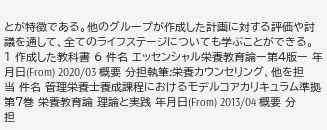とが特徴である。他のグループが作成した計画に対する評価や討議を通して、全てのライフステージについても学ぶことができる。 1 作成した教科書 6 件名 エッセンシャル栄養教育論ー第4版ー 年月日(From) 2020/03 概要 分担執筆:栄養カウンセリング、他を担当 件名 管理栄養士養成課程におけるモデルコアカリキュラム準拠 第7巻 栄養教育論 理論と実践 年月日(From) 2013/04 概要 分担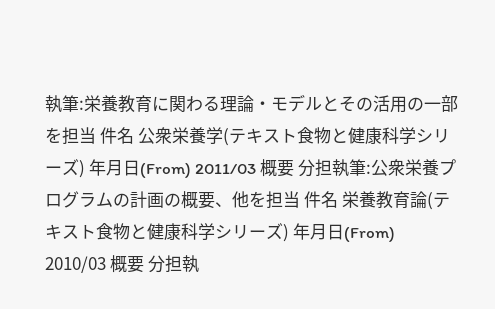執筆:栄養教育に関わる理論・モデルとその活用の一部を担当 件名 公衆栄養学(テキスト食物と健康科学シリーズ) 年月日(From) 2011/03 概要 分担執筆:公衆栄養プログラムの計画の概要、他を担当 件名 栄養教育論(テキスト食物と健康科学シリーズ) 年月日(From) 2010/03 概要 分担執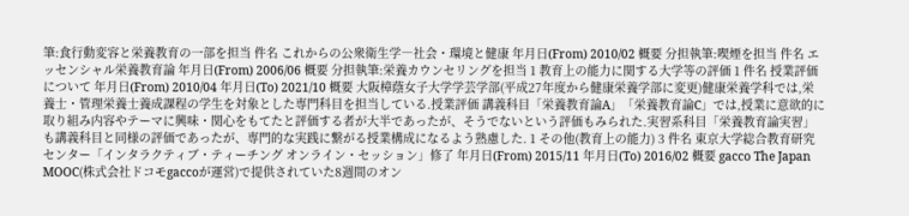筆:食行動変容と栄養教育の一部を担当 件名 これからの公衆衛生学―社会・環境と健康 年月日(From) 2010/02 概要 分担執筆:喫煙を担当 件名 エッセンシャル栄養教育論 年月日(From) 2006/06 概要 分担執筆:栄養カウンセリングを担当 1 教育上の能力に関する大学等の評価 1 件名 授業評価について 年月日(From) 2010/04 年月日(To) 2021/10 概要 大阪樟蔭女子大学学芸学部(平成27年度から健康栄養学部に変更)健康栄養学科では,栄養士・管理栄養士養成課程の学生を対象とした専門科目を担当している.授業評価 講義科目「栄養教育論A」「栄養教育論C」では,授業に意欲的に取り組み内容やテーマに興味・関心をもてたと評価する者が大半であったが、そうでないという評価もみられた.実習系科目「栄養教育論実習」も講義科目と同様の評価であったが、専門的な実践に繋がる授業構成になるよう熟慮した. 1 その他(教育上の能力) 3 件名 東京大学総合教育研究センター「インタラクティブ・ティーチング オンライン・セッション」修了 年月日(From) 2015/11 年月日(To) 2016/02 概要 gacco The Japan MOOC(株式会社ドコモgaccoが運営)で提供されていた8週間のオン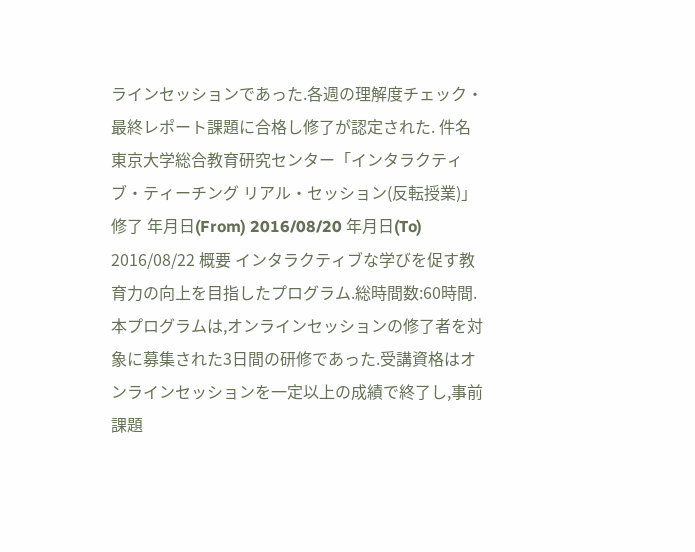ラインセッションであった.各週の理解度チェック・最終レポート課題に合格し修了が認定された. 件名 東京大学総合教育研究センター「インタラクティブ・ティーチング リアル・セッション(反転授業)」修了 年月日(From) 2016/08/20 年月日(To) 2016/08/22 概要 インタラクティブな学びを促す教育力の向上を目指したプログラム.総時間数:60時間.本プログラムは,オンラインセッションの修了者を対象に募集された3日間の研修であった.受講資格はオンラインセッションを一定以上の成績で終了し,事前課題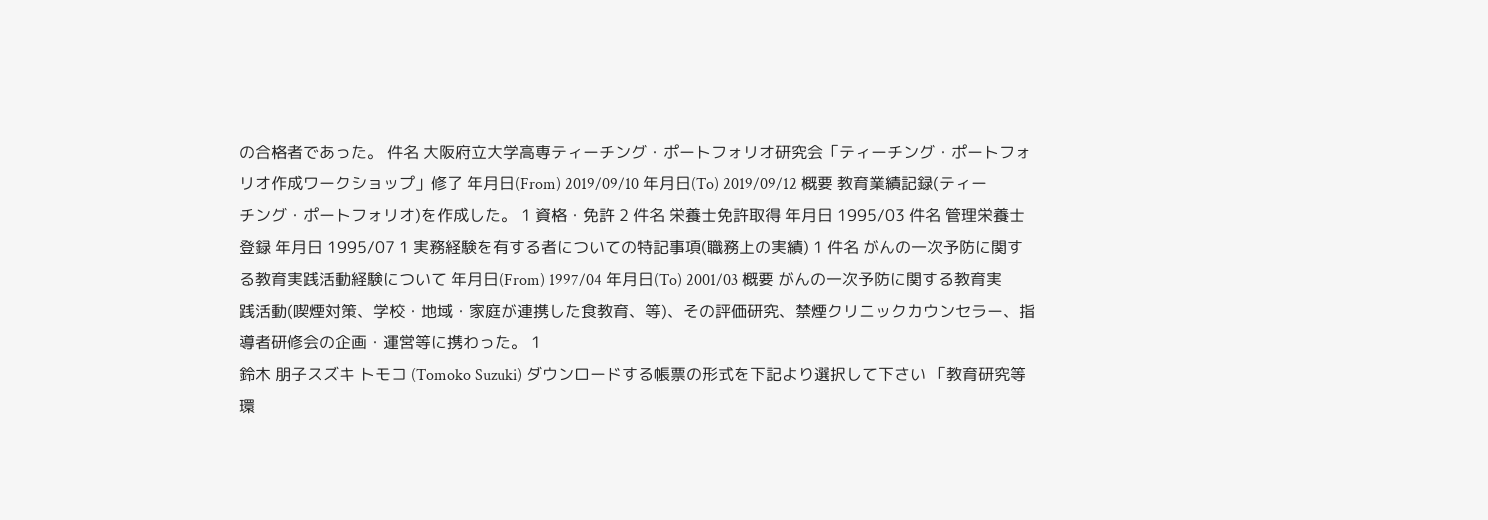の合格者であった。 件名 大阪府立大学高専ティーチング・ポートフォリオ研究会「ティーチング・ポートフォリオ作成ワークショップ」修了 年月日(From) 2019/09/10 年月日(To) 2019/09/12 概要 教育業績記録(ティーチング・ポートフォリオ)を作成した。 1 資格・免許 2 件名 栄養士免許取得 年月日 1995/03 件名 管理栄養士登録 年月日 1995/07 1 実務経験を有する者についての特記事項(職務上の実績) 1 件名 がんの一次予防に関する教育実践活動経験について 年月日(From) 1997/04 年月日(To) 2001/03 概要 がんの一次予防に関する教育実践活動(喫煙対策、学校・地域・家庭が連携した食教育、等)、その評価研究、禁煙クリニックカウンセラー、指導者研修会の企画・運営等に携わった。 1
鈴木 朋子スズキ トモコ (Tomoko Suzuki) ダウンロードする帳票の形式を下記より選択して下さい 「教育研究等環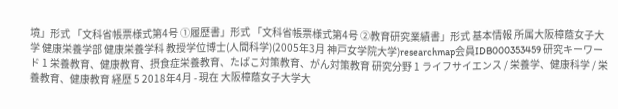境」形式 「文科省帳票様式第4号 ①履歴書」形式 「文科省帳票様式第4号 ②教育研究業績書」形式 基本情報 所属大阪樟蔭女子大学 健康栄養学部 健康栄養学科 教授学位博士(人間科学)(2005年3月 神戸女学院大学)researchmap会員IDB000353459 研究キーワード 1 栄養教育、健康教育、摂食症栄養教育、たばこ対策教育、がん対策教育 研究分野 1 ライフサイエンス / 栄養学、健康科学 / 栄養教育、健康教育 経歴 5 2018年4月 - 現在 大阪樟蔭女子大学大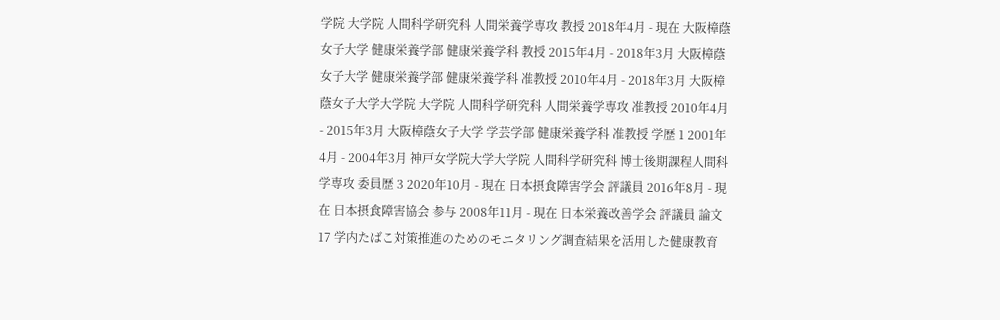学院 大学院 人間科学研究科 人間栄養学専攻 教授 2018年4月 - 現在 大阪樟蔭女子大学 健康栄養学部 健康栄養学科 教授 2015年4月 - 2018年3月 大阪樟蔭女子大学 健康栄養学部 健康栄養学科 准教授 2010年4月 - 2018年3月 大阪樟蔭女子大学大学院 大学院 人間科学研究科 人間栄養学専攻 准教授 2010年4月 - 2015年3月 大阪樟蔭女子大学 学芸学部 健康栄養学科 准教授 学歴 1 2001年4月 - 2004年3月 神戸女学院大学大学院 人間科学研究科 博士後期課程人間科学専攻 委員歴 3 2020年10月 - 現在 日本摂食障害学会 評議員 2016年8月 - 現在 日本摂食障害協会 参与 2008年11月 - 現在 日本栄養改善学会 評議員 論文 17 学内たばこ対策推進のためのモニタリング調査結果を活用した健康教育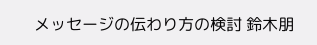メッセージの伝わり方の検討 鈴木朋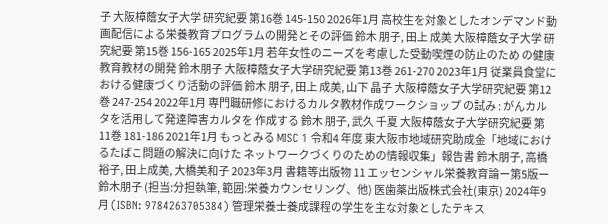子 大阪樟蔭女子大学 研究紀要 第16巻 145-150 2026年1月 高校生を対象としたオンデマンド動画配信による栄養教育プログラムの開発とその評価 鈴木 朋子, 田上 成美 大阪樟蔭女子大学 研究紀要 第15巻 156-165 2025年1月 若年女性のニーズを考慮した受動喫煙の防止のため の健康教育教材の開発 鈴木朋子 大阪樟蔭女子大学研究紀要 第13巻 261-270 2023年1月 従業員食堂における健康づくり活動の評価 鈴木 朋子, 田上 成美, 山下 晶子 大阪樟蔭女子大学研究紀要 第12巻 247-254 2022年1月 専門職研修におけるカルタ教材作成ワークショップ の試み : がんカルタを活用して発達障害カルタを 作成する 鈴木 朋子, 武久 千夏 大阪樟蔭女子大学研究紀要 第11巻 181-186 2021年1月 もっとみる MISC 1 令和4 年度 東大阪市地域研究助成金「地域におけるたばこ問題の解決に向けた ネットワークづくりのための情報収集」報告書 鈴木朋子, 高橋裕子, 田上成美, 大橋美和子 2023年3月 書籍等出版物 11 エッセンシャル栄養教育論ー第5版ー 鈴木朋子 (担当:分担執筆, 範囲:栄養カウンセリング、他) 医歯薬出版株式会社(東京) 2024年9月 (ISBN: 9784263705384) 管理栄養士養成課程の学生を主な対象としたテキス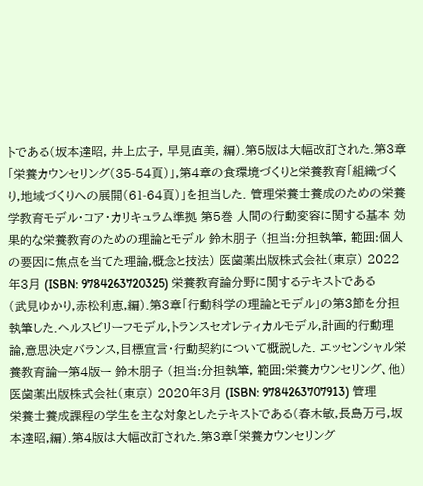トである(坂本達昭, 井上広子, 早見直美, 編).第5版は大幅改訂された.第3章「栄養カウンセリング(35-54頁)」,第4章の食環境づくりと栄養教育「組織づくり,地域づくりへの展開(61-64頁)」を担当した. 管理栄養士養成のための栄養学教育モデル・コア・カリキュラム準拠 第5巻 人間の行動変容に関する基本 効果的な栄養教育のための理論とモデル 鈴木朋子 (担当:分担執筆, 範囲:個人の要因に焦点を当てた理論,概念と技法) 医歯薬出版株式会社(東京) 2022年3月 (ISBN: 9784263720325) 栄養教育論分野に関するテキストである(武見ゆかり,赤松利恵,編).第3章「行動科学の理論とモデル」の第3節を分担執筆した.ヘルスビリーフモデル,トランスセオレティカルモデル,計画的行動理論,意思決定バランス,目標宣言・行動契約について概説した. エッセンシャル栄養教育論ー第4版ー 鈴木朋子 (担当:分担執筆, 範囲:栄養カウンセリング、他) 医歯薬出版株式会社(東京) 2020年3月 (ISBN: 9784263707913) 管理栄養士養成課程の学生を主な対象としたテキストである(春木敏,長島万弓,坂本達昭,編).第4版は大幅改訂された.第3章「栄養カウンセリング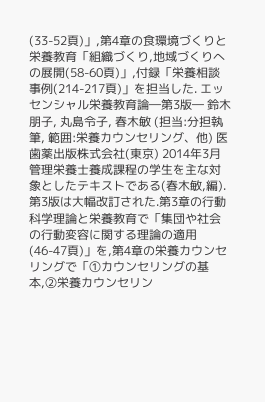(33-52頁)」,第4章の食環境づくりと栄養教育「組織づくり,地域づくりへの展開(58-60頁)」,付録「栄養相談事例(214-217頁)」を担当した. エッセンシャル栄養教育論―第3版― 鈴木朋子, 丸島令子, 春木敏 (担当:分担執筆, 範囲:栄養カウンセリング、他) 医歯薬出版株式会社(東京) 2014年3月 管理栄養士養成課程の学生を主な対象としたテキストである(春木敏,編).第3版は大幅改訂された.第3章の行動科学理論と栄養教育で「集団や社会の行動変容に関する理論の適用(46-47頁)」を,第4章の栄養カウンセリングで「①カウンセリングの基本,②栄養カウンセリン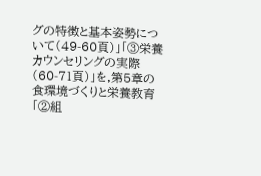グの特徴と基本姿勢について(49-60頁)」「③栄養カウンセリングの実際(60-71頁)」を,第5章の食環境づくりと栄養教育「②組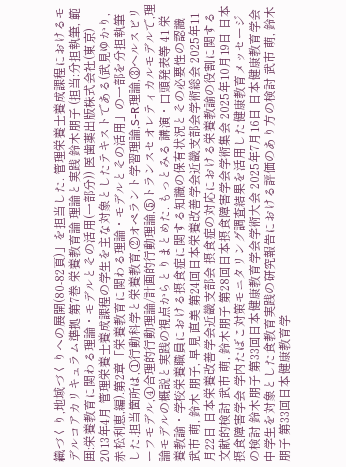織づくり,地域づくりへの展開(80-82頁)」を担当した. 管理栄養士養成課程におけるモデルコアカリキュラム準拠 第7巻 栄養教育論 理論と実践 鈴木朋子 (担当:分担執筆, 範囲:栄養教育に関わる理論・モデルとその活用(一部分)) 医歯薬出版株式会社(東京) 2013年4月 管理栄養士養成課程の学生を主な対象としたテキストである(武見ゆかり,赤松利恵,編).第2章「栄養教育に関わる理論・モデルとその活用」の一部を分担執筆した.担当箇所は,①行動科学と栄養教育,②オペラント学習理論,S-R理論,③ヘルスビリーフモデル,④合理的行動理論/計画的行動理論,⑤トランスセオレティカルモデルで,理論モデルの概説と実践の視点からとりまとめた. もっとみる 講演・口頭発表等 41 栄養教諭・学校栄養職員における摂食症に関する知識の保有状況とその必要性の認識 武市 萌, 鈴木 朋子, 早見 直美 第24回日本栄養改善学会近畿支部会学術総会 2025年11月22日 日本栄養改善学会近畿支部会 摂食症の対応における栄養教諭の役割に関する文献的検討 武市 萌, 鈴木朋子 第28回日本摂食障害学会学術集会 2025年10月19日 日本摂食障害学会 学内たばこ対策モニタリング調査結果を活用した健康教育メッセージの検討 鈴木朋子 第33回日本健康教育学会学術大会 2025年7月16日 日本健康教育学会 中学生を対象とした食教育実践の研究報告における評価のあり方の検討 武市 萌, 鈴木朋子 第33回日本健康教育学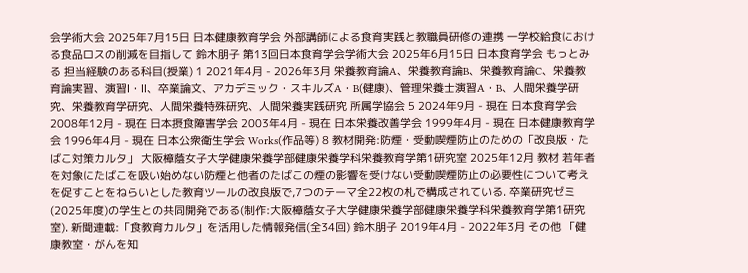会学術大会 2025年7月15日 日本健康教育学会 外部講師による食育実践と教職員研修の連携 一学校給食における食品ロスの削減を目指して 鈴木朋子 第13回日本食育学会学術大会 2025年6月15日 日本食育学会 もっとみる 担当経験のある科目(授業) 1 2021年4月 - 2026年3月 栄養教育論A、栄養教育論B、栄養教育論C、栄養教育論実習、演習Ⅰ・Ⅱ、卒業論文、アカデミック・スキルズA・B(健康)、管理栄養士演習A・B、人間栄養学研究、栄養教育学研究、人間栄養特殊研究、人間栄養実践研究 所属学協会 5 2024年9月 - 現在 日本食育学会 2008年12月 - 現在 日本摂食障害学会 2003年4月 - 現在 日本栄養改善学会 1999年4月 - 現在 日本健康教育学会 1996年4月 - 現在 日本公衆衛生学会 Works(作品等) 8 教材開発:防煙・受動喫煙防止のための「改良版・たばこ対策カルタ」 大阪樟蔭女子大学健康栄養学部健康栄養学科栄養教育学第1研究室 2025年12月 教材 若年者を対象にたばこを吸い始めない防煙と他者のたばこの煙の影響を受けない受動喫煙防止の必要性について考えを促すことをねらいとした教育ツールの改良版で,7つのテーマ全22枚の札で構成されている. 卒業研究ゼミ(2025年度)の学生との共同開発である(制作:大阪樟蔭女子大学健康栄養学部健康栄養学科栄養教育学第1研究室). 新聞連載:「食教育カルタ」を活用した情報発信(全34回) 鈴木朋子 2019年4月 - 2022年3月 その他 「健康教室・がんを知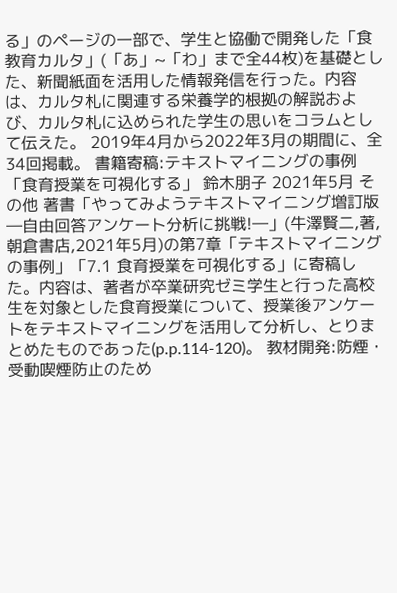る」のページの一部で、学生と協働で開発した「食教育カルタ」(「あ」~「わ」まで全44枚)を基礎とした、新聞紙面を活用した情報発信を行った。内容は、カルタ札に関連する栄養学的根拠の解説および、カルタ札に込められた学生の思いをコラムとして伝えた。 2019年4月から2022年3月の期間に、全34回掲載。 書籍寄稿:テキストマイニングの事例「食育授業を可視化する」 鈴木朋子 2021年5月 その他 著書「やってみようテキストマイニング増訂版―自由回答アンケート分析に挑戦!―」(牛澤賢二,著,朝倉書店,2021年5月)の第7章「テキストマイニングの事例」「7.1 食育授業を可視化する」に寄稿した。内容は、著者が卒業研究ゼミ学生と行った高校生を対象とした食育授業について、授業後アンケートをテキストマイニングを活用して分析し、とりまとめたものであった(p.p.114-120)。 教材開発:防煙・受動喫煙防止のため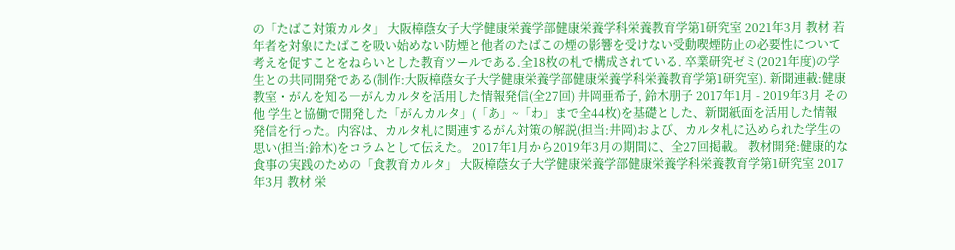の「たばこ対策カルタ」 大阪樟蔭女子大学健康栄養学部健康栄養学科栄養教育学第1研究室 2021年3月 教材 若年者を対象にたばこを吸い始めない防煙と他者のたばこの煙の影響を受けない受動喫煙防止の必要性について考えを促すことをねらいとした教育ツールである.全18枚の札で構成されている. 卒業研究ゼミ(2021年度)の学生との共同開発である(制作:大阪樟蔭女子大学健康栄養学部健康栄養学科栄養教育学第1研究室). 新聞連載:健康教室・がんを知る―がんカルタを活用した情報発信(全27回) 井岡亜希子, 鈴木朋子 2017年1月 - 2019年3月 その他 学生と協働で開発した「がんカルタ」(「あ」~「わ」まで全44枚)を基礎とした、新聞紙面を活用した情報発信を行った。内容は、カルタ札に関連するがん対策の解説(担当:井岡)および、カルタ札に込められた学生の思い(担当:鈴木)をコラムとして伝えた。 2017年1月から2019年3月の期間に、全27回掲載。 教材開発:健康的な食事の実践のための「食教育カルタ」 大阪樟蔭女子大学健康栄養学部健康栄養学科栄養教育学第1研究室 2017年3月 教材 栄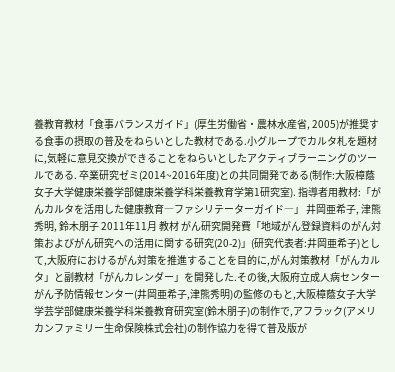養教育教材「食事バランスガイド」(厚生労働省・農林水産省, 2005)が推奨する食事の摂取の普及をねらいとした教材である.小グループでカルタ札を題材に,気軽に意見交換ができることをねらいとしたアクティブラーニングのツールである. 卒業研究ゼミ(2014~2016年度)との共同開発である(制作:大阪樟蔭女子大学健康栄養学部健康栄養学科栄養教育学第1研究室). 指導者用教材:「がんカルタを活用した健康教育―ファシリテーターガイド―」 井岡亜希子, 津熊秀明, 鈴木朋子 2011年11月 教材 がん研究開発費「地域がん登録資料のがん対策およびがん研究への活用に関する研究(20-2)」(研究代表者:井岡亜希子)として,大阪府におけるがん対策を推進することを目的に,がん対策教材「がんカルタ」と副教材「がんカレンダー」を開発した.その後,大阪府立成人病センターがん予防情報センター(井岡亜希子,津熊秀明)の監修のもと,大阪樟蔭女子大学学芸学部健康栄養学科栄養教育研究室(鈴木朋子)の制作で,アフラック(アメリカンファミリー生命保険株式会社)の制作協力を得て普及版が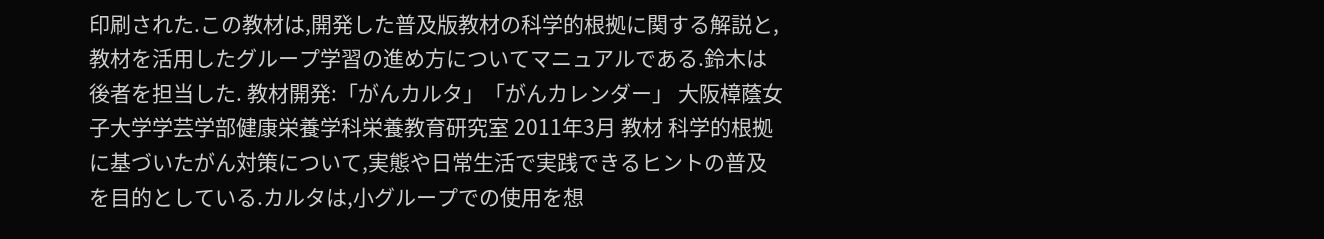印刷された.この教材は,開発した普及版教材の科学的根拠に関する解説と,教材を活用したグループ学習の進め方についてマニュアルである.鈴木は後者を担当した. 教材開発:「がんカルタ」「がんカレンダー」 大阪樟蔭女子大学学芸学部健康栄養学科栄養教育研究室 2011年3月 教材 科学的根拠に基づいたがん対策について,実態や日常生活で実践できるヒントの普及を目的としている.カルタは,小グループでの使用を想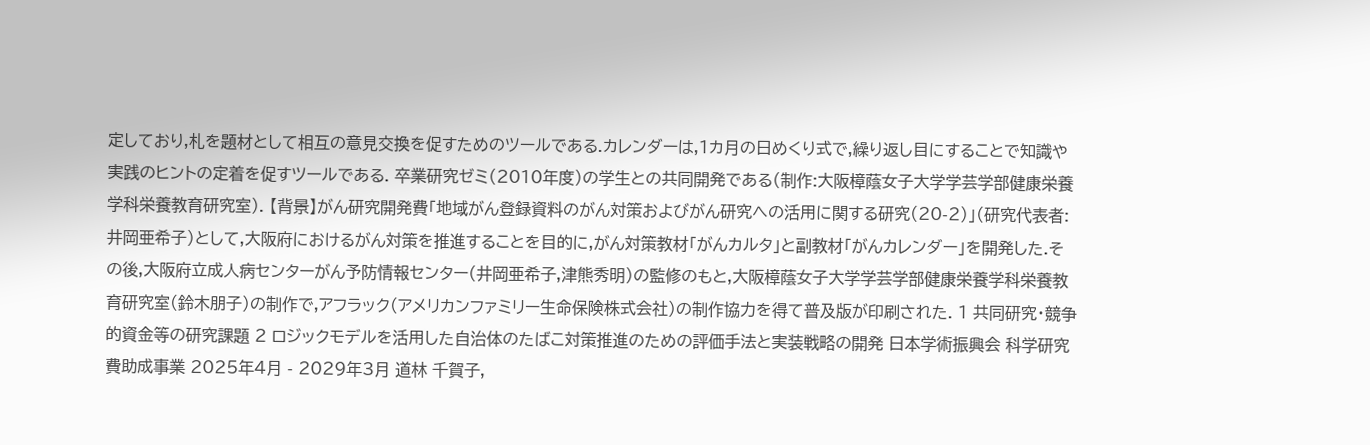定しており,札を題材として相互の意見交換を促すためのツールである.カレンダーは,1カ月の日めくり式で,繰り返し目にすることで知識や実践のヒントの定着を促すツールである. 卒業研究ゼミ(2010年度)の学生との共同開発である(制作:大阪樟蔭女子大学学芸学部健康栄養学科栄養教育研究室). 【背景】がん研究開発費「地域がん登録資料のがん対策およびがん研究への活用に関する研究(20-2)」(研究代表者:井岡亜希子)として,大阪府におけるがん対策を推進することを目的に,がん対策教材「がんカルタ」と副教材「がんカレンダー」を開発した.その後,大阪府立成人病センターがん予防情報センター(井岡亜希子,津熊秀明)の監修のもと,大阪樟蔭女子大学学芸学部健康栄養学科栄養教育研究室(鈴木朋子)の制作で,アフラック(アメリカンファミリー生命保険株式会社)の制作協力を得て普及版が印刷された. 1 共同研究・競争的資金等の研究課題 2 ロジックモデルを活用した自治体のたばこ対策推進のための評価手法と実装戦略の開発 日本学術振興会 科学研究費助成事業 2025年4月 - 2029年3月 道林 千賀子,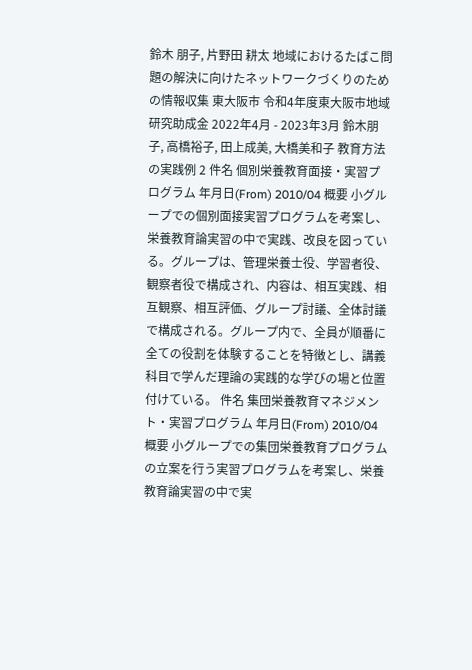鈴木 朋子, 片野田 耕太 地域におけるたばこ問題の解決に向けたネットワークづくりのための情報収集 東大阪市 令和4年度東大阪市地域研究助成金 2022年4月 - 2023年3月 鈴木朋子, 高橋裕子, 田上成美, 大橋美和子 教育方法の実践例 2 件名 個別栄養教育面接・実習プログラム 年月日(From) 2010/04 概要 小グループでの個別面接実習プログラムを考案し、栄養教育論実習の中で実践、改良を図っている。グループは、管理栄養士役、学習者役、観察者役で構成され、内容は、相互実践、相互観察、相互評価、グループ討議、全体討議で構成される。グループ内で、全員が順番に全ての役割を体験することを特徴とし、講義科目で学んだ理論の実践的な学びの場と位置付けている。 件名 集団栄養教育マネジメント・実習プログラム 年月日(From) 2010/04 概要 小グループでの集団栄養教育プログラムの立案を行う実習プログラムを考案し、栄養教育論実習の中で実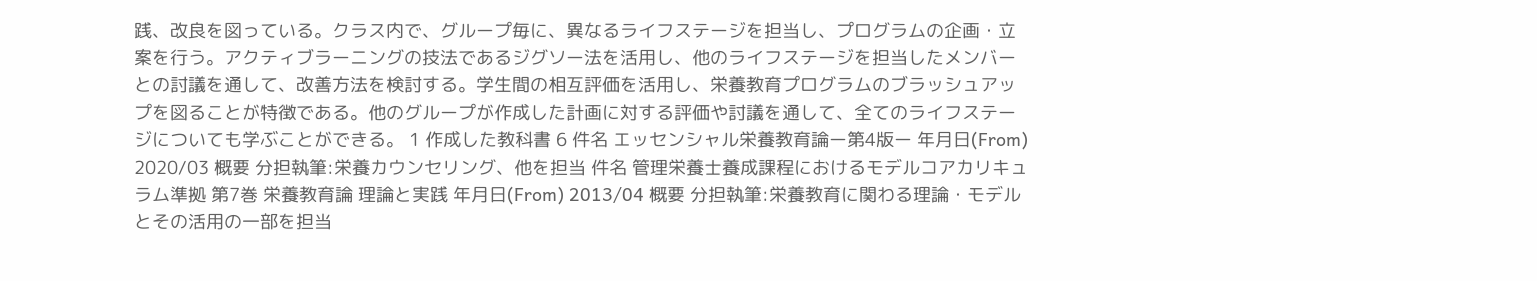践、改良を図っている。クラス内で、グループ毎に、異なるライフステージを担当し、プログラムの企画・立案を行う。アクティブラーニングの技法であるジグソー法を活用し、他のライフステージを担当したメンバーとの討議を通して、改善方法を検討する。学生間の相互評価を活用し、栄養教育プログラムのブラッシュアップを図ることが特徴である。他のグループが作成した計画に対する評価や討議を通して、全てのライフステージについても学ぶことができる。 1 作成した教科書 6 件名 エッセンシャル栄養教育論ー第4版ー 年月日(From) 2020/03 概要 分担執筆:栄養カウンセリング、他を担当 件名 管理栄養士養成課程におけるモデルコアカリキュラム準拠 第7巻 栄養教育論 理論と実践 年月日(From) 2013/04 概要 分担執筆:栄養教育に関わる理論・モデルとその活用の一部を担当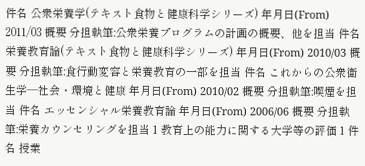件名 公衆栄養学(テキスト食物と健康科学シリーズ) 年月日(From) 2011/03 概要 分担執筆:公衆栄養プログラムの計画の概要、他を担当 件名 栄養教育論(テキスト食物と健康科学シリーズ) 年月日(From) 2010/03 概要 分担執筆:食行動変容と栄養教育の一部を担当 件名 これからの公衆衛生学―社会・環境と健康 年月日(From) 2010/02 概要 分担執筆:喫煙を担当 件名 エッセンシャル栄養教育論 年月日(From) 2006/06 概要 分担執筆:栄養カウンセリングを担当 1 教育上の能力に関する大学等の評価 1 件名 授業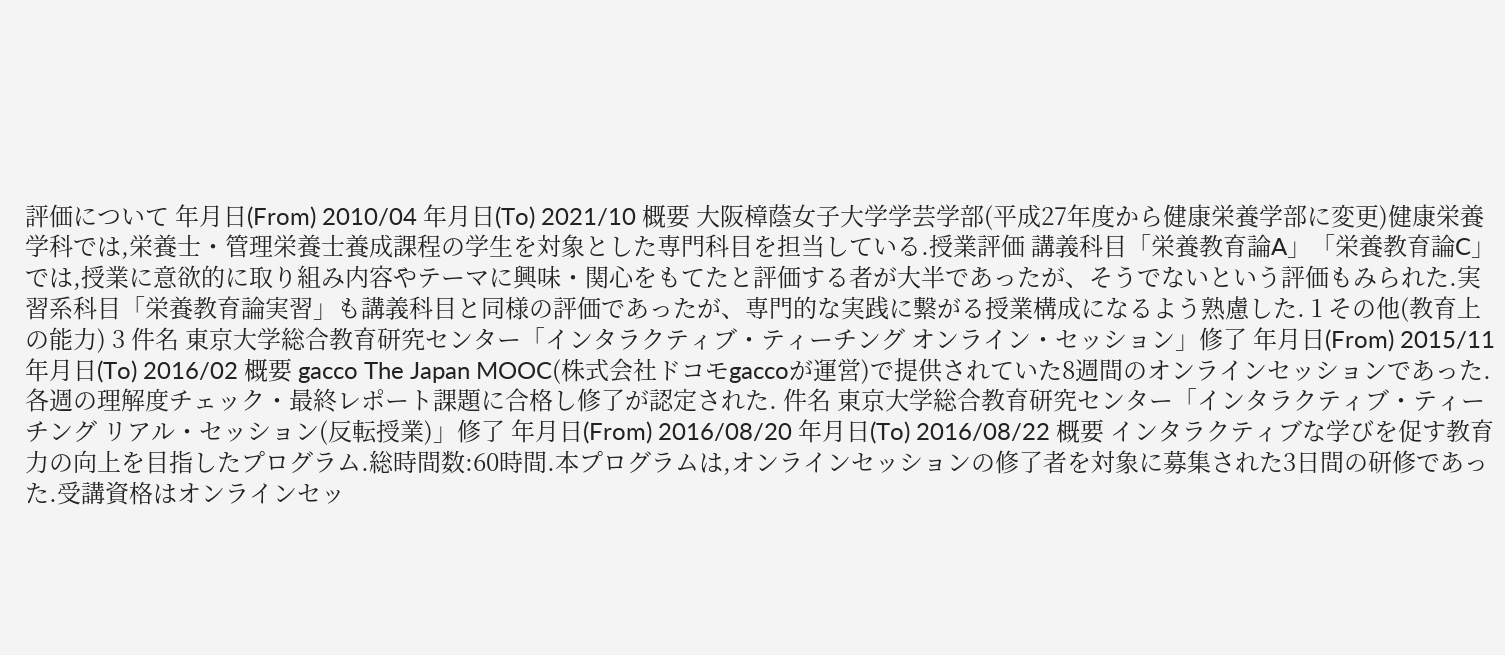評価について 年月日(From) 2010/04 年月日(To) 2021/10 概要 大阪樟蔭女子大学学芸学部(平成27年度から健康栄養学部に変更)健康栄養学科では,栄養士・管理栄養士養成課程の学生を対象とした専門科目を担当している.授業評価 講義科目「栄養教育論A」「栄養教育論C」では,授業に意欲的に取り組み内容やテーマに興味・関心をもてたと評価する者が大半であったが、そうでないという評価もみられた.実習系科目「栄養教育論実習」も講義科目と同様の評価であったが、専門的な実践に繋がる授業構成になるよう熟慮した. 1 その他(教育上の能力) 3 件名 東京大学総合教育研究センター「インタラクティブ・ティーチング オンライン・セッション」修了 年月日(From) 2015/11 年月日(To) 2016/02 概要 gacco The Japan MOOC(株式会社ドコモgaccoが運営)で提供されていた8週間のオンラインセッションであった.各週の理解度チェック・最終レポート課題に合格し修了が認定された. 件名 東京大学総合教育研究センター「インタラクティブ・ティーチング リアル・セッション(反転授業)」修了 年月日(From) 2016/08/20 年月日(To) 2016/08/22 概要 インタラクティブな学びを促す教育力の向上を目指したプログラム.総時間数:60時間.本プログラムは,オンラインセッションの修了者を対象に募集された3日間の研修であった.受講資格はオンラインセッ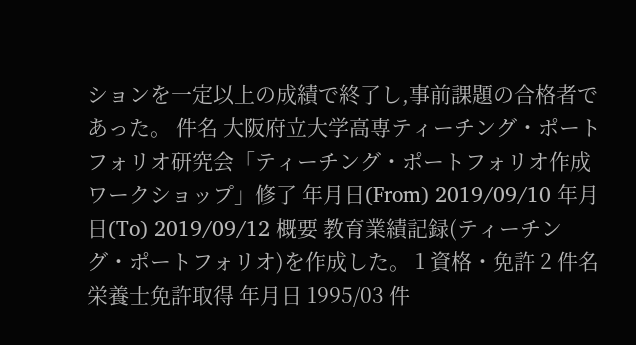ションを一定以上の成績で終了し,事前課題の合格者であった。 件名 大阪府立大学高専ティーチング・ポートフォリオ研究会「ティーチング・ポートフォリオ作成ワークショップ」修了 年月日(From) 2019/09/10 年月日(To) 2019/09/12 概要 教育業績記録(ティーチング・ポートフォリオ)を作成した。 1 資格・免許 2 件名 栄養士免許取得 年月日 1995/03 件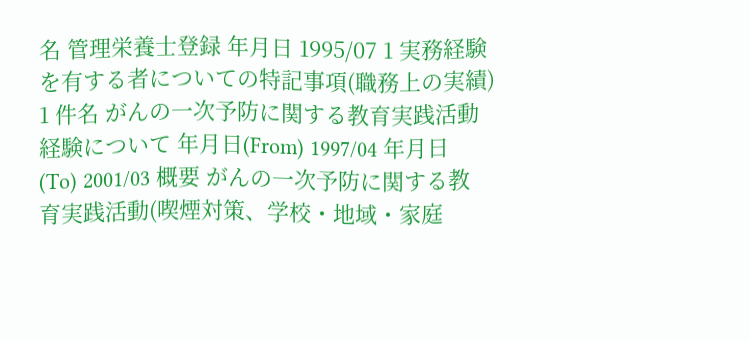名 管理栄養士登録 年月日 1995/07 1 実務経験を有する者についての特記事項(職務上の実績) 1 件名 がんの一次予防に関する教育実践活動経験について 年月日(From) 1997/04 年月日(To) 2001/03 概要 がんの一次予防に関する教育実践活動(喫煙対策、学校・地域・家庭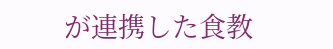が連携した食教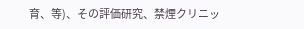育、等)、その評価研究、禁煙クリニッ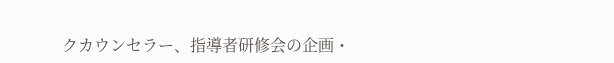クカウンセラー、指導者研修会の企画・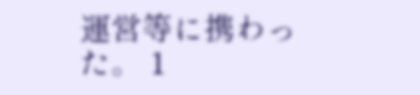運営等に携わった。 1